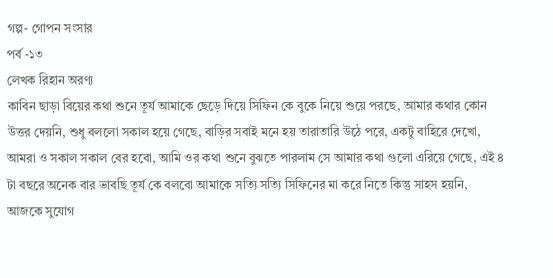গল্প- গোপন সংসার
পর্ব -১৩
লেখক রিহান অরণ্য
কাবিন ছাড়া বিয়ের কথা শুনে তূর্য আমাকে ছেড়ে দিয়ে সিফিন কে বুকে নিয়ে শুয়ে পরছে, আমার কথার কোন উত্তর দেয়নি, শুধু বললো সকাল হয়ে গেছে, বাড়ির সবাই মনে হয় তারাতারি উঠে পরে, একটু বাহিরে দেখো,
আমরা ও সকাল সকাল বের হবো, আমি ওর কথা শুনে বুঝতে পারলাম সে আমার কথা গুলো এরিয়ে গেছে, এই ৪ টা বছরে অনেক বার ভাবছি তূর্য কে বলবো আমাকে সত্যি সত্যি সিফিনের মা করে নিতে কিন্তু সাহস হয়নি, আজকে সুযোগ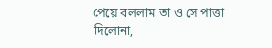পেয়ে বললাম তা ও সে পাত্তা দিলোনা,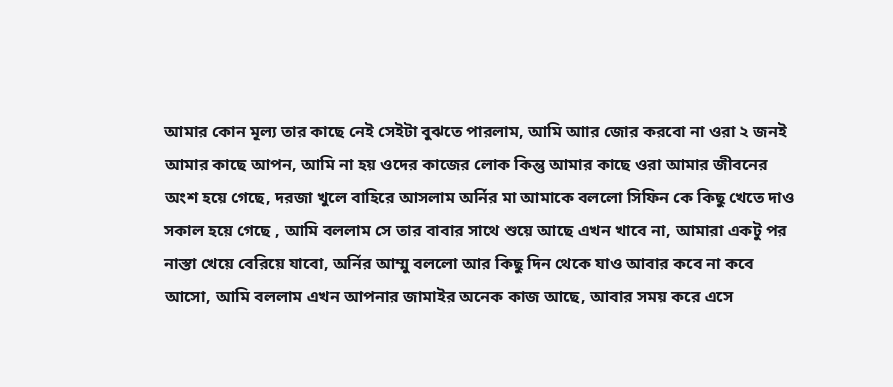আমার কোন মূল্য তার কাছে নেই সেইটা বুঝতে পারলাম, আমি আার জোর করবো না ওরা ২ জনই আমার কাছে আপন, আমি না হয় ওদের কাজের লোক কিন্তু আমার কাছে ওরা আমার জীবনের অংশ হয়ে গেছে, দরজা খুলে বাহিরে আসলাম অর্নির মা আমাকে বললো সিফিন কে কিছু খেতে দাও সকাল হয়ে গেছে , আমি বললাম সে তার বাবার সাথে শুয়ে আছে এখন খাবে না, আমারা একটু পর নাস্তা খেয়ে বেরিয়ে যাবো, অর্নির আম্মু বললো আর কিছু দিন থেকে যাও আবার কবে না কবে আসো, আমি বললাম এখন আপনার জামাইর অনেক কাজ আছে, আবার সময় করে এসে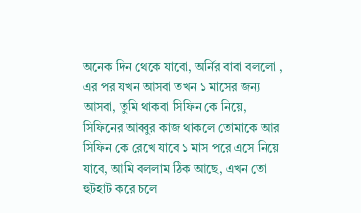অনেক দিন থেকে যাবো, অর্নির বাবা বললো , এর পর যখন আসবা তখন ১ মাসের জন্য আসবা, তুমি থাকবা সিফিন কে নিয়ে, সিফিনের আব্বুর কাজ থাকলে তোমাকে আর সিফিন কে রেখে যাবে ১ মাস পরে এসে নিয়ে যাবে, আমি বললাম ঠিক আছে, এখন তো
হুটহাট করে চলে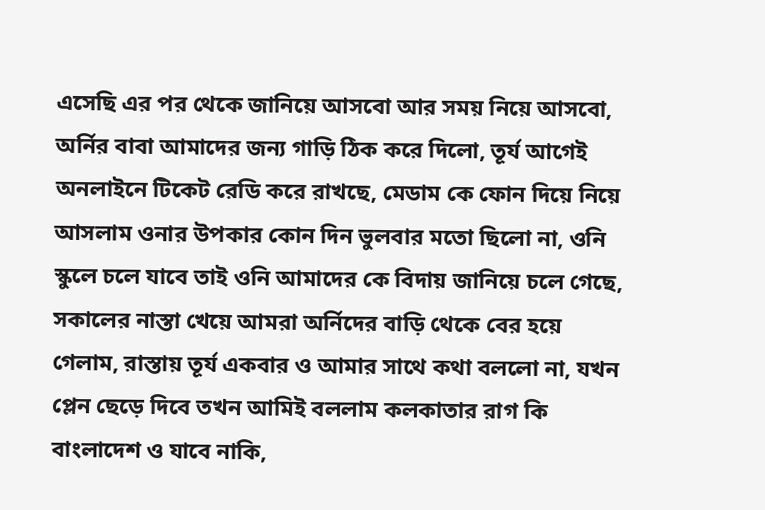এসেছি এর পর থেকে জানিয়ে আসবো আর সময় নিয়ে আসবো, অর্নির বাবা আমাদের জন্য গাড়ি ঠিক করে দিলো, তূর্য আগেই অনলাইনে টিকেট রেডি করে রাখছে, মেডাম কে ফোন দিয়ে নিয়ে আসলাম ওনার উপকার কোন দিন ভুলবার মতো ছিলো না, ওনি স্কুলে চলে যাবে তাই ওনি আমাদের কে বিদায় জানিয়ে চলে গেছে,
সকালের নাস্তা খেয়ে আমরা অর্নিদের বাড়ি থেকে বের হয়ে গেলাম, রাস্তায় তূর্য একবার ও আমার সাথে কথা বললো না, যখন প্লেন ছেড়ে দিবে তখন আমিই বললাম কলকাতার রাগ কি বাংলাদেশ ও যাবে নাকি,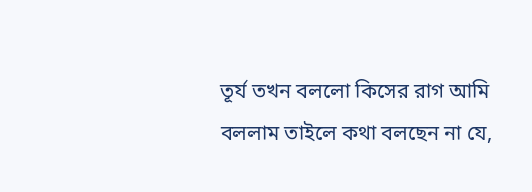তূর্য তখন বললো কিসের রাগ আমি বললাম তাইলে কথা বলছেন না যে,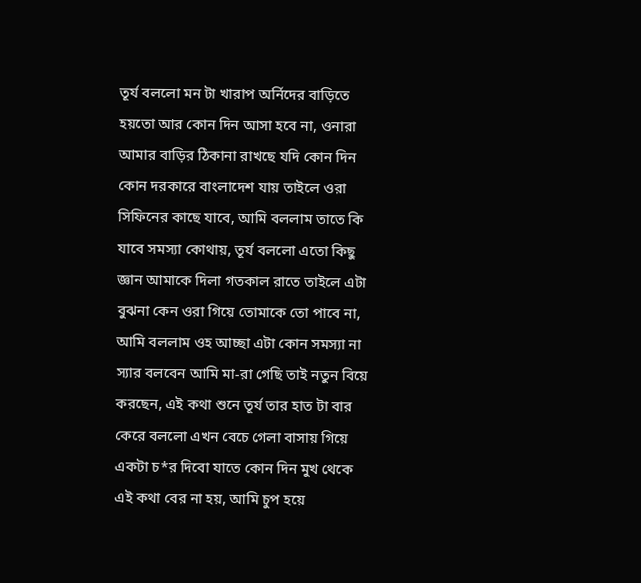তূর্য বললো মন টা খারাপ অর্নিদের বাড়িতে হয়তো আর কোন দিন আসা হবে না, ওনারা আমার বাড়ির ঠিকানা রাখছে যদি কোন দিন কোন দরকারে বাংলাদেশ যায় তাইলে ওরা সিফিনের কাছে যাবে, আমি বললাম তাতে কি যাবে সমস্যা কোথায়, তূর্য বললো এতো কিছু জ্ঞান আমাকে দিলা গতকাল রাতে তাইলে এটা বুঝনা কেন ওরা গিয়ে তোমাকে তো পাবে না, আমি বললাম ওহ আচ্ছা এটা কোন সমস্যা না স্যার বলবেন আমি মা-রা গেছি তাই নতুন বিয়ে করছেন, এই কথা শুনে তূর্য তার হাত টা বার কেরে বললো এখন বেচে গেলা বাসায় গিয়ে একটা চ*র দিবো যাতে কোন দিন মুখ থেকে এই কথা বের না হয়, আমি চুপ হয়ে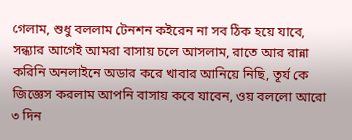গেলাম, শুধু বললাম টেনশন কইরেন না সব ঠিক হয়ে যাবে,
সন্ধ্যার আগেই আমরা বাসায় চলে আসলাম, রাতে আর রান্না করিনি অনলাইনে অডার করে খাবার আনিয়ে নিছি, তূর্য কে জিজ্ঞেস করলাম আপনি বাসায় কবে যাবেন, ওয় বললো আরো ৩ দিন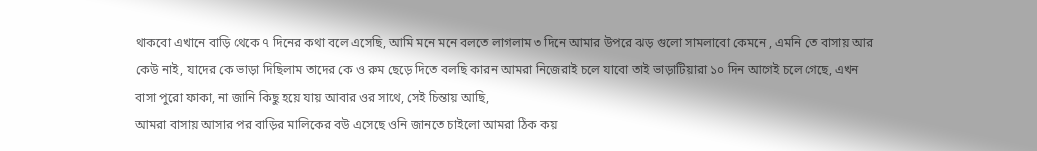থাকবো এখানে বাড়ি থেকে ৭ দিনের কথা বলে এসেছি, আমি মনে মনে বলতে লাগলাম ৩ দিনে আমার উপরে ঝড় গুলো সামলাবো কেমনে , এমনি তে বাসায় আর কেউ নাই, যাদের কে ভাড়া দিছিলাম তাদের কে ও রুম ছেড়ে দিতে বলছি কারন আমরা নিজেরাই চলে যাবো তাই ভাড়াটিয়ারা ১০ দিন আগেই চলে গেছে, এখন বাসা পুরো ফাকা, না জানি কিছু হয়ে যায় আবার ওর সাথে, সেই চিন্তায় আছি,
আমরা বাসায় আসার পর বাড়ির মালিকের বউ এসেছে ওনি জানতে চাইলো আমরা ঠিক কয়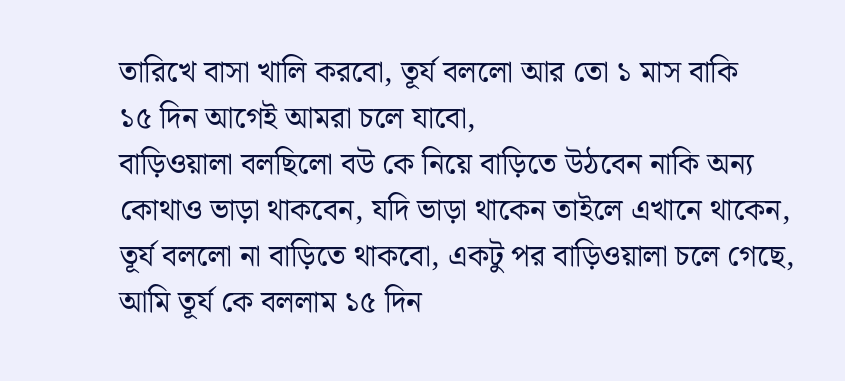তারিখে বাসা খালি করবো, তূর্য বললো আর তো ১ মাস বাকি
১৫ দিন আগেই আমরা চলে যাবো,
বাড়িওয়ালা বলছিলো বউ কে নিয়ে বাড়িতে উঠবেন নাকি অন্য কোথাও ভাড়া থাকবেন, যদি ভাড়া থাকেন তাইলে এখানে থাকেন, তূর্য বললো না বাড়িতে থাকবো, একটু পর বাড়িওয়ালা চলে গেছে, আমি তূর্য কে বললাম ১৫ দিন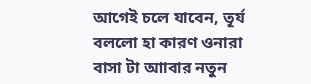আগেই চলে যাবেন, তূর্য বললো হা কারণ ওনারা বাসা টা আাবার নতুন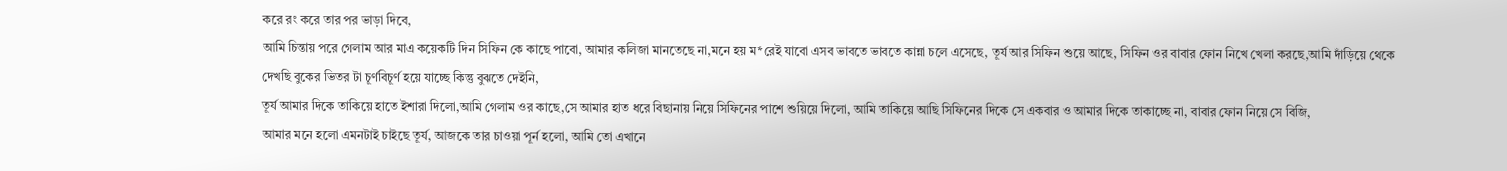করে রং করে তার পর ভাড়া দিবে,
আমি চিন্তায় পরে গেলাম আর মাএ কয়েকটি দিন সিফিন কে কাছে পাবো, আমার কলিজা মানতেছে না,মনে হয় ম*রেই যাবো এসব ভাবতে ভাবতে কান্না চলে এসেছে, তূর্য আর সিফিন শুয়ে আছে, সিফিন ওর বাবার ফোন নিখে খেলা করছে,আমি দাঁড়িয়ে থেকে দেখছি বুকের ভিতর টা চূর্ণবিচূর্ণ হয়ে যাচ্ছে কিন্তু বুঝতে দেইনি,
তূর্য আমার দিকে তাকিয়ে হাতে ইশারা দিলো,আমি গেলাম ওর কাছে,সে আমার হাত ধরে বিছানায় নিয়ে সিফিনের পাশে শুয়িয়ে দিলো, আমি তাকিয়ে আছি সিফিনের দিকে সে একবার ও আমার দিকে তাকাচ্ছে না, বাবার ফোন নিয়ে সে বিজি,
আমার মনে হলো এমনটাই চাইছে তূর্য, আজকে তার চাওয়া পূর্ন হলো, আমি তো এখানে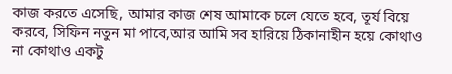কাজ করতে এসেছি, আমার কাজ শেষ আমাকে চলে যেতে হবে, তূর্য বিয়ে করবে, সিফিন নতুন মা পাবে,আর আমি সব হারিয়ে ঠিকানাহীন হয়ে কোথাও না কোথাও একটু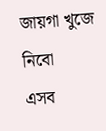জায়গা খুজে নিবো
এসব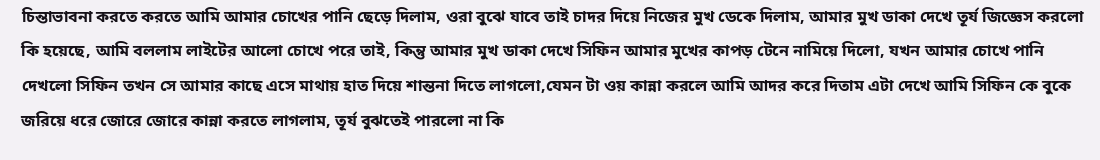চিন্তাভাবনা করতে করতে আমি আমার চোখের পানি ছেড়ে দিলাম, ওরা বুঝে যাবে তাই চাদর দিয়ে নিজের মুখ ডেকে দিলাম, আমার মুখ ডাকা দেখে তূর্য জিজ্ঞেস করলো কি হয়েছে, আমি বললাম লাইটের আলো চোখে পরে তাই, কিন্তু আমার মুখ ডাকা দেখে সিফিন আমার মুখের কাপড় টেনে নামিয়ে দিলো, যখন আমার চোখে পানি দেখলো সিফিন তখন সে আমার কাছে এসে মাথায় হাত দিয়ে শান্তনা দিতে লাগলো,যেমন টা ওয় কান্না করলে আমি আদর করে দিতাম এটা দেখে আমি সিফিন কে বুকে জরিয়ে ধরে জোরে জোরে কান্না করতে লাগলাম, তূর্য বুঝতেই পারলো না কি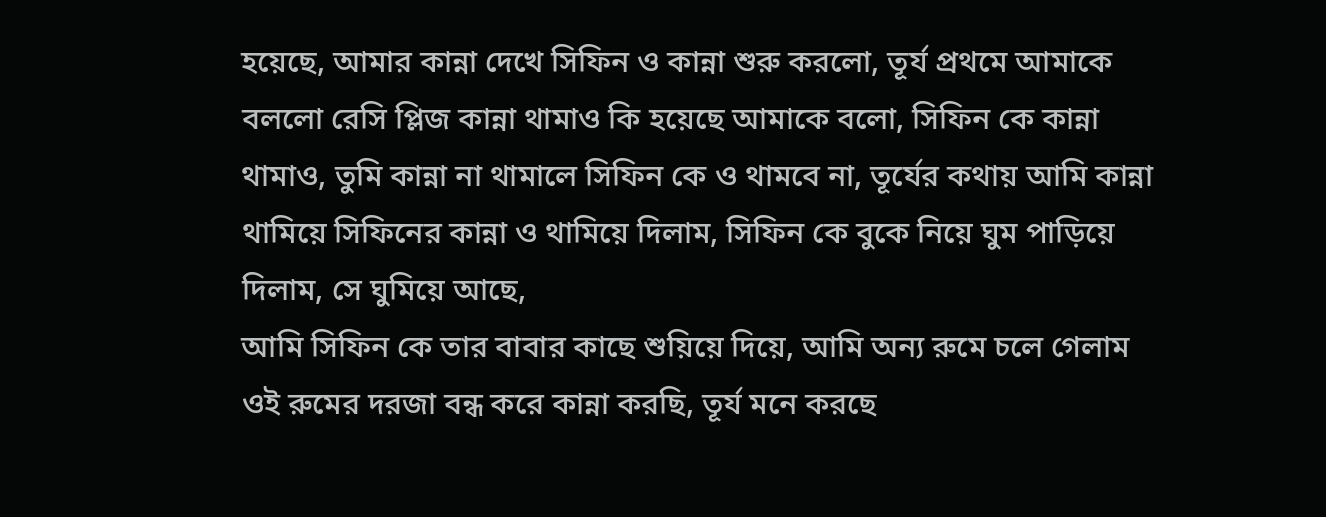হয়েছে, আমার কান্না দেখে সিফিন ও কান্না শুরু করলো, তূর্য প্রথমে আমাকে বললো রেসি প্লিজ কান্না থামাও কি হয়েছে আমাকে বলো, সিফিন কে কান্না থামাও, তুমি কান্না না থামালে সিফিন কে ও থামবে না, তূর্যের কথায় আমি কান্না থামিয়ে সিফিনের কান্না ও থামিয়ে দিলাম, সিফিন কে বুকে নিয়ে ঘুম পাড়িয়ে দিলাম, সে ঘুমিয়ে আছে,
আমি সিফিন কে তার বাবার কাছে শুয়িয়ে দিয়ে, আমি অন্য রুমে চলে গেলাম ওই রুমের দরজা বন্ধ করে কান্না করছি, তূর্য মনে করছে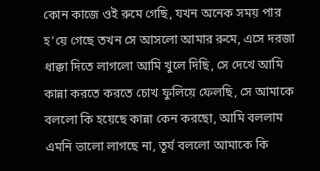কোন কাজে ওই রুমে গেছি, যখন অনেক সময় পার হ’য়ে গেছে তখন সে আসলো আমার রুমে, এসে দরজা ধাক্কা দিতে লাগলো আমি খুলে দিছি, সে দেখে আমি কান্না করতে করতে চোখ ফুলিয়ে ফেলছি, সে আমাকে বললো কি হয়েছে কান্না কেন করছো, আমি বললাম এমনি ভালো লাগছে না, তূর্য বললো আমাকে কি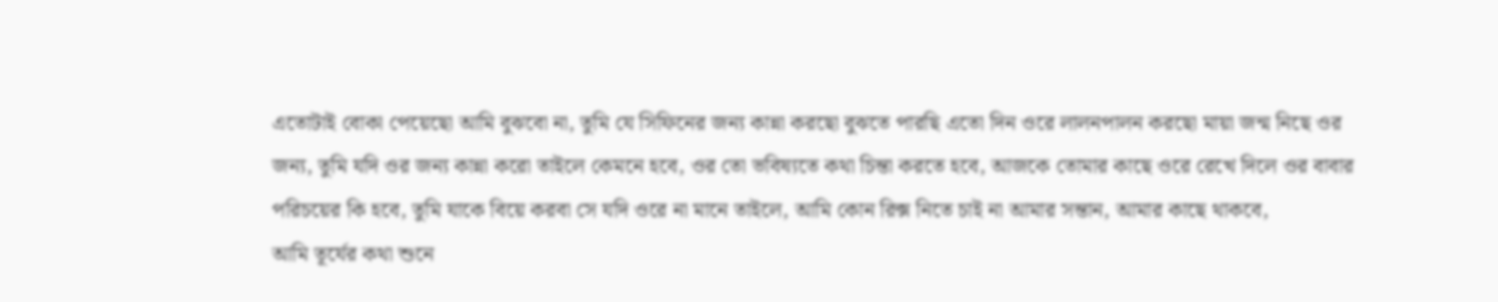এতোটাই বোকা পেয়েছো আমি বুঝবো না, তুমি যে সিফিনের জন্য কান্না করছো বুঝতে পারছি এতো দিন ওরে লালনপালন করছো মায়া জন্ম নিছে ওর জন্য, তুমি যদি ওর জন্য কান্না করো তাইলে কেমনে হবে, ওর তো ভবিষ্যতে কথা চিন্তা করতে হবে, আজকে তোমার কাছে ওরে রেখে দিলে ওর বাবার পরিচয়ের কি হবে, তুমি যাকে বিয়ে করবা সে যদি ওরে না মানে তাইলে, আমি কোন রিক্স নিতে চাই না আমার সন্তান, আমার কাছে থাকবে,
আমি তূর্যের কথা শুনে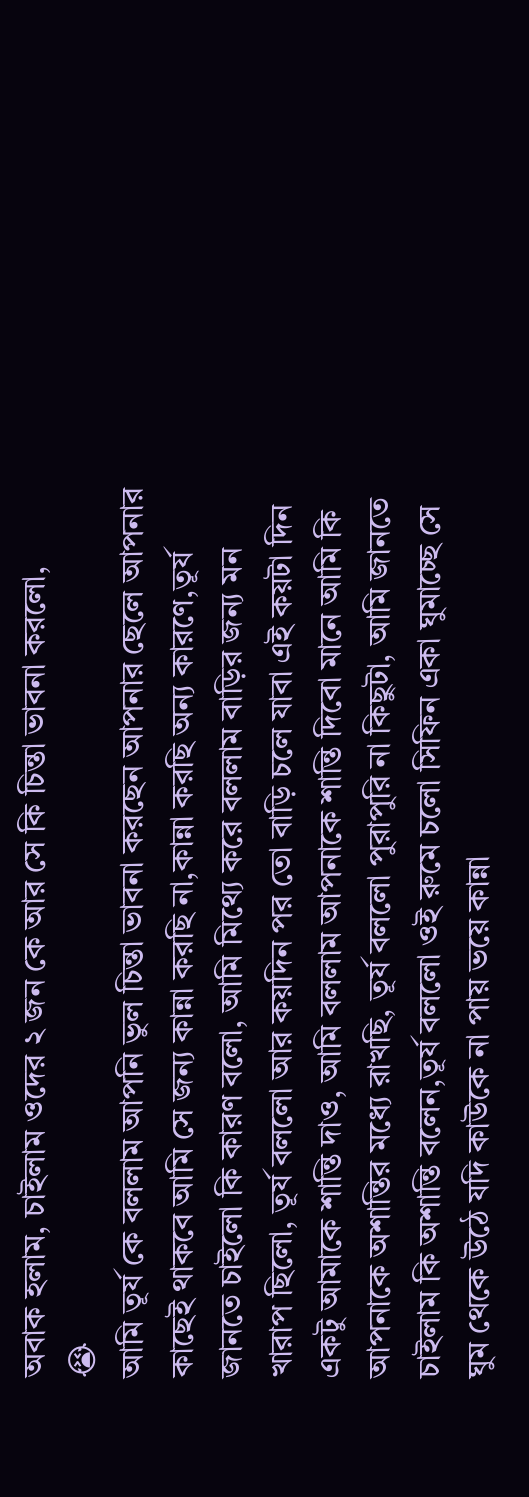অবাক হলাম, চাইলাম ওদের ২ জন কে আর সে কি চিন্তা ভাবনা করলো,
😭
আমি তূর্য কে বললাম আপনি ভুল চিন্তা ভাবনা করছেন আপনার ছেলে আপনার কাছেই থাকবে আমি সে জন্য কান্না করছি না,কান্না করছি অন্য কারণে,তূর্য জানতে চাইলো কি কারণ বলো, আমি মিথ্যে করে বললাম বাড়ির জন্য মন খারাপ ছিলো, তূর্য বললো আর কয়দিন পর তো বাড়ি চলে যাবা এই কয়টা দিন একটু আমাকে শান্তি দাও, আমি বললাম আপনাকে শান্তি দিবো মানে আমি কি আপনাকে অশান্তির মধ্যে রাখছি, তূর্য বললো পুরাপুরি না কিছুটা, আমি জানতে চাইলাম কি অশান্তি বলেন,তূর্য বললো ওই রুমে চলো সিফিন একা ঘুমাচ্ছে সে ঘুম থেকে উঠে যদি কাউকে না পায় ভয়ে কান্না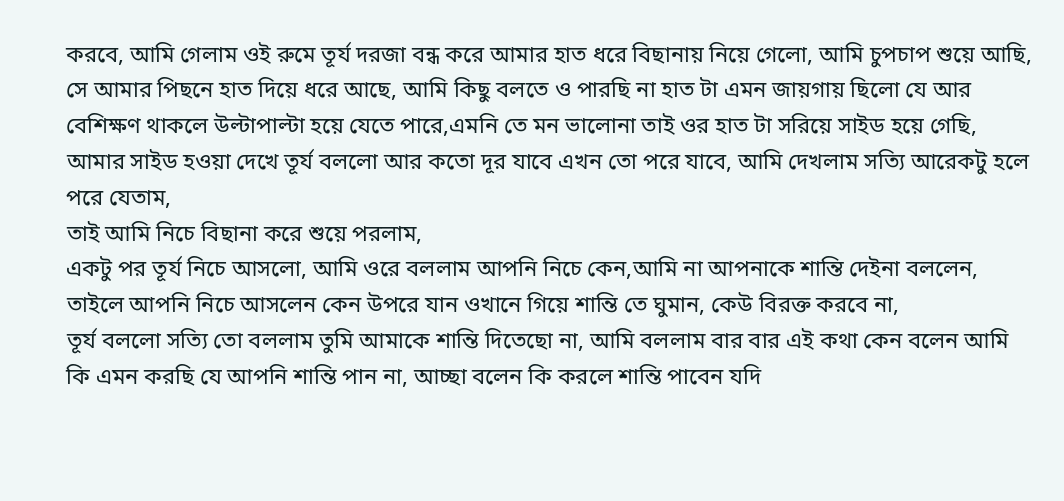করবে, আমি গেলাম ওই রুমে তূর্য দরজা বন্ধ করে আমার হাত ধরে বিছানায় নিয়ে গেলো, আমি চুপচাপ শুয়ে আছি, সে আমার পিছনে হাত দিয়ে ধরে আছে, আমি কিছু বলতে ও পারছি না হাত টা এমন জায়গায় ছিলো যে আর বেশিক্ষণ থাকলে উল্টাপাল্টা হয়ে যেতে পারে,এমনি তে মন ভালোনা তাই ওর হাত টা সরিয়ে সাইড হয়ে গেছি, আমার সাইড হওয়া দেখে তূর্য বললো আর কতো দূর যাবে এখন তো পরে যাবে, আমি দেখলাম সত্যি আরেকটু হলে পরে যেতাম,
তাই আমি নিচে বিছানা করে শুয়ে পরলাম,
একটু পর তূর্য নিচে আসলো, আমি ওরে বললাম আপনি নিচে কেন,আমি না আপনাকে শান্তি দেইনা বললেন, তাইলে আপনি নিচে আসলেন কেন উপরে যান ওখানে গিয়ে শান্তি তে ঘুমান, কেউ বিরক্ত করবে না,
তূর্য বললো সত্যি তো বললাম তুমি আমাকে শান্তি দিতেছো না, আমি বললাম বার বার এই কথা কেন বলেন আমি কি এমন করছি যে আপনি শান্তি পান না, আচ্ছা বলেন কি করলে শান্তি পাবেন যদি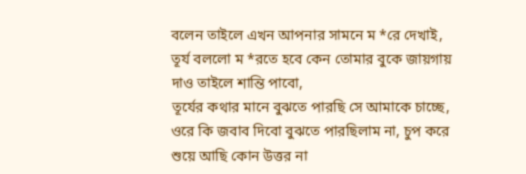বলেন তাইলে এখন আপনার সামনে ম *রে দেখাই, তূর্য বললো ম *রতে হবে কেন তোমার বুকে জায়গায় দাও তাইলে শান্তি পাবো,
তূর্যের কথার মানে বুঝতে পারছি সে আমাকে চাচ্ছে,
ওরে কি জবাব দিবো বুঝতে পারছিলাম না, চুপ করে শুয়ে আছি কোন উত্তর না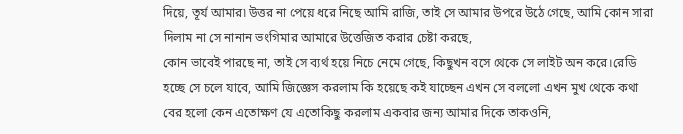দিয়ে, তূর্য আমার৷ উত্তর না পেয়ে ধরে নিছে আমি রাজি, তাই সে আমার উপরে উঠে গেছে, আমি কোন সারা দিলাম না সে নানান ভংগিমার আমারে উত্তেজিত করার চেষ্টা করছে,
কোন ভাবেই পারছে না, তাই সে ব্যর্থ হয়ে নিচে নেমে গেছে, কিছুখন বসে থেকে সে লাইট অন করে।রেডি হচ্ছে সে চলে যাবে, আমি জিজ্ঞেস করলাম কি হয়েছে কই যাচ্ছেন এখন সে বললো এখন মুখ থেকে কথা বের হলো কেন এতোক্ষণ যে এতোকিছু করলাম একবার জন্য আমার দিকে তাকওনি,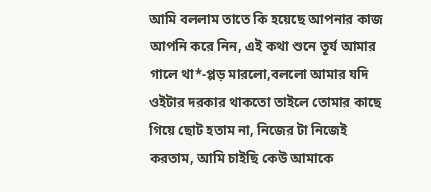আমি বললাম তাতে কি হয়েছে আপনার কাজ আপনি করে নিন, এই কথা শুনে তূর্য আমার গালে থা*-প্পড় মারলো,বললো আমার যদি ওইটার দরকার থাকতো তাইলে তোমার কাছে গিয়ে ছোট হতাম না, নিজের টা নিজেই করতাম, আমি চাইছি কেউ আমাকে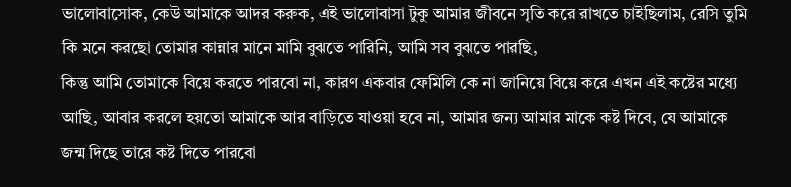ভালোবাসোক, কেউ আমাকে আদর করুক, এই ভালোবাসা টুকু আমার জীবনে সৃতি করে রাখতে চাইছিলাম, রেসি তুমি কি মনে করছো তোমার কান্নার মানে মামি বুঝতে পারিনি, আমি সব বুঝতে পারছি,
কিন্তু আমি তোমাকে বিয়ে করতে পারবো না, কারণ একবার ফেমিলি কে না জানিয়ে বিয়ে করে এখন এই কষ্টের মধ্যে আছি, আবার করলে হয়তো আমাকে আর বাড়িতে যাওয়া হবে না, আমার জন্য আমার মাকে কষ্ট দিবে, যে আমাকে জন্ম দিছে তারে কষ্ট দিতে পারবো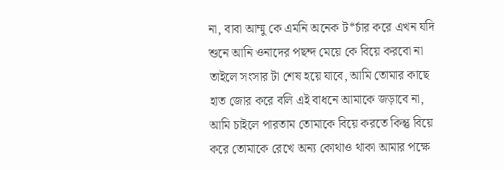না, বাবা আম্মু কে এমনি অনেক ট*র্চার করে এখন যদি শুনে আনি ওনাদের পছন্দ মেয়ে কে বিয়ে করবো না তাইলে সংসার টা শেষ হয়ে যাবে, আমি তোমার কাছে হাত জোর করে বলি এই বাধনে আমাকে জড়াবে না, আমি চাইলে পারতাম তোমাকে বিয়ে করতে কিন্তু বিয়ে করে তোমাকে রেখে অন্য কোথাও থাকা আমার পক্ষে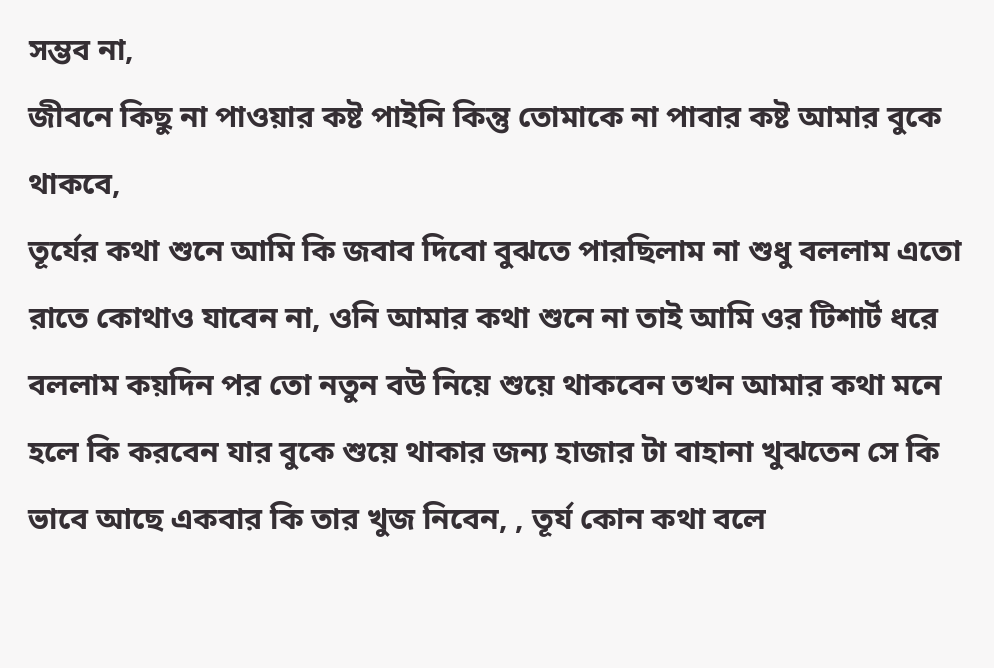সম্ভব না,
জীবনে কিছু না পাওয়ার কষ্ট পাইনি কিন্তু তোমাকে না পাবার কষ্ট আমার বুকে থাকবে,
তূর্যের কথা শুনে আমি কি জবাব দিবো বুঝতে পারছিলাম না শুধু বললাম এতো রাতে কোথাও যাবেন না, ওনি আমার কথা শুনে না তাই আমি ওর টিশার্ট ধরে বললাম কয়দিন পর তো নতুন বউ নিয়ে শুয়ে থাকবেন তখন আমার কথা মনে হলে কি করবেন যার বুকে শুয়ে থাকার জন্য হাজার টা বাহানা খুঝতেন সে কি ভাবে আছে একবার কি তার খুজ নিবেন, , তূর্য কোন কথা বলে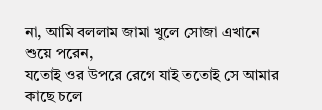না, আমি বললাম জামা খুলে সোজা এখানে শুয়ে পরেন,
যতোই ওর উপরে রেগে যাই ততোই সে আমার কাছে চলে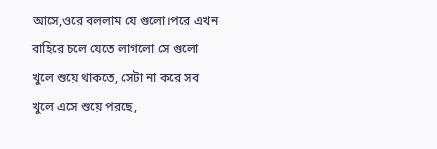আসে,ওরে বললাম যে গুলো।পরে এখন বাহিরে চলে যেতে লাগলো সে গুলো খুলে শুয়ে থাকতে, সেটা না করে সব খুলে এসে শুয়ে পরছে,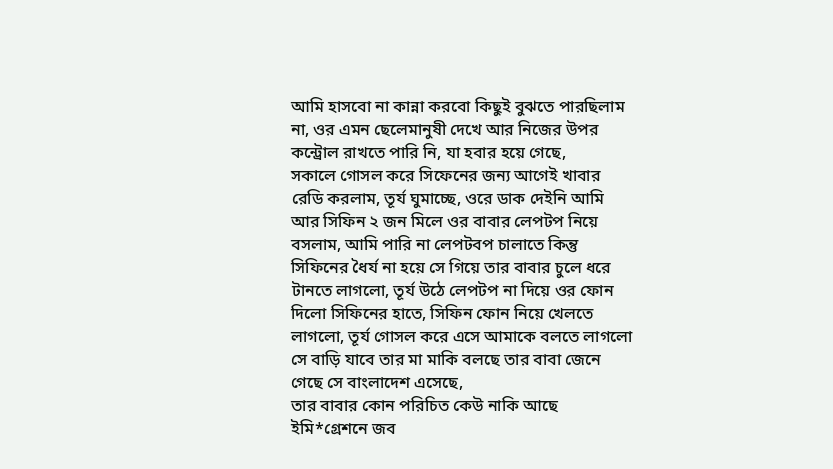আমি হাসবো না কান্না করবো কিছুই বুঝতে পারছিলাম না, ওর এমন ছেলেমানুষী দেখে আর নিজের উপর কন্ট্রোল রাখতে পারি নি, যা হবার হয়ে গেছে,
সকালে গোসল করে সিফেনের জন্য আগেই খাবার রেডি করলাম, তূর্য ঘুমাচ্ছে, ওরে ডাক দেইনি আমি আর সিফিন ২ জন মিলে ওর বাবার লেপটপ নিয়ে বসলাম, আমি পারি না লেপটবপ চালাতে কিন্তু সিফিনের ধৈর্য না হয়ে সে গিয়ে তার বাবার চুলে ধরে টানতে লাগলো, তূর্য উঠে লেপটপ না দিয়ে ওর ফোন দিলো সিফিনের হাতে, সিফিন ফোন নিয়ে খেলতে লাগলো, তূর্য গোসল করে এসে আমাকে বলতে লাগলো সে বাড়ি যাবে তার মা মাকি বলছে তার বাবা জেনে গেছে সে বাংলাদেশ এসেছে,
তার বাবার কোন পরিচিত কেউ নাকি আছে ইমি*গ্রেশনে জব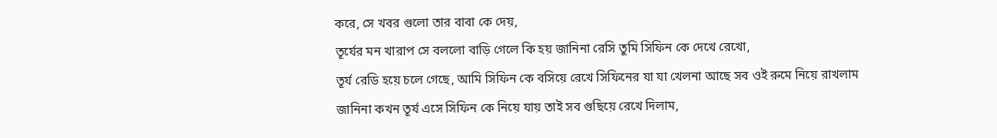করে, সে খবর গুলো তার বাবা কে দেয়,
তূর্যের মন খারাপ সে বললো বাড়ি গেলে কি হয় জানিনা রেসি তুমি সিফিন কে দেখে রেখো,
তূর্য রেডি হয়ে চলে গেছে, আমি সিফিন কে বসিয়ে রেখে সিফিনের যা যা খেলনা আছে সব ওই রুমে নিয়ে রাখলাম
জানিনা কখন তূর্য এসে সিফিন কে নিয়ে যায় তাই সব গুছিয়ে রেখে দিলাম,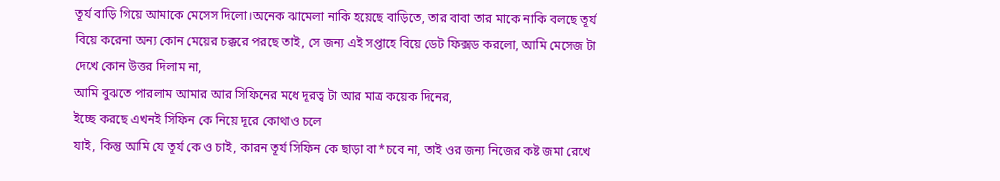তূর্য বাড়ি গিয়ে আমাকে মেসেস দিলো।অনেক ঝামেলা নাকি হয়েছে বাড়িতে, তার বাবা তার মাকে নাকি বলছে তূর্য বিয়ে করেনা অন্য কোন মেয়ের চক্করে পরছে তাই, সে জন্য এই সপ্তাহে বিয়ে ডেট ফিক্সড করলো, আমি মেসেজ টা দেখে কোন উত্তর দিলাম না,
আমি বুঝতে পারলাম আমার আর সিফিনের মধে দূরত্ব টা আর মাত্র কয়েক দিনের,
ইচ্ছে করছে এখনই সিফিন কে নিয়ে দূরে কোথাও চলে
যাই, কিন্তু আমি যে তূর্য কে ও চাই, কারন তূর্য সিফিন কে ছাড়া বা*চবে না, তাই ওর জন্য নিজের কষ্ট জমা রেখে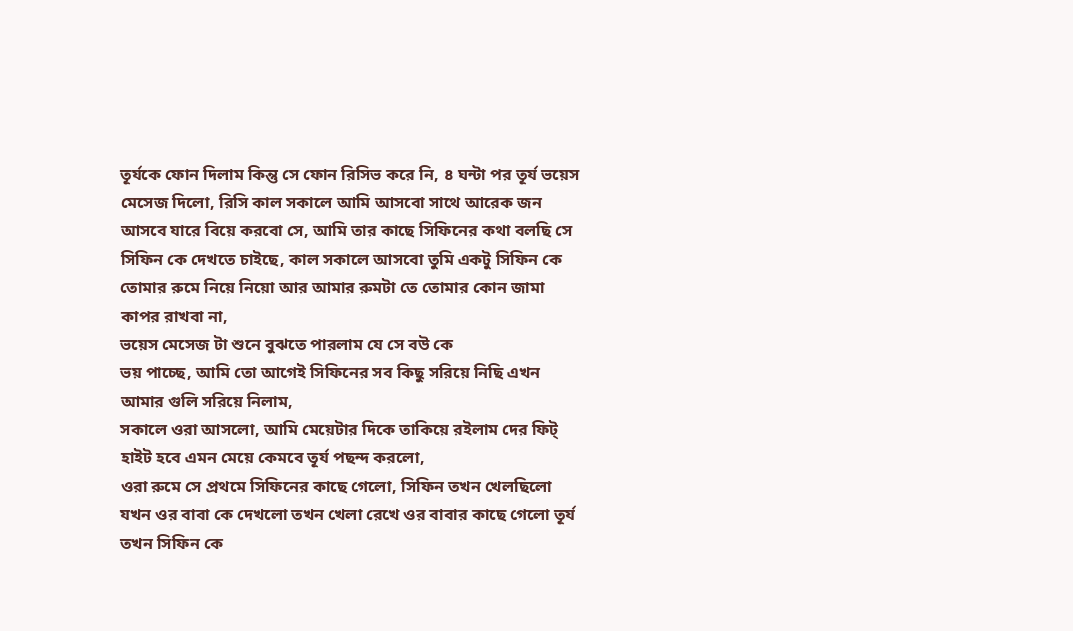তূর্যকে ফোন দিলাম কিন্তু সে ফোন রিসিভ করে নি, ৪ ঘন্টা পর তূর্য ভয়েস মেসেজ দিলো, রিসি কাল সকালে আমি আসবো সাথে আরেক জন আসবে যারে বিয়ে করবো সে, আমি তার কাছে সিফিনের কথা বলছি সে সিফিন কে দেখতে চাইছে, কাল সকালে আসবো তুমি একটু সিফিন কে তোমার রুমে নিয়ে নিয়ো আর আমার রুমটা তে তোমার কোন জামা কাপর রাখবা না,
ভয়েস মেসেজ টা শুনে বুঝতে পারলাম যে সে বউ কে
ভয় পাচ্ছে, আমি তো আগেই সিফিনের সব কিছু সরিয়ে নিছি এখন আমার গুলি সরিয়ে নিলাম,
সকালে ওরা আসলো, আমি মেয়েটার দিকে তাকিয়ে রইলাম দের ফিট্ হাইট হবে এমন মেয়ে কেমবে তূর্য পছন্দ করলো,
ওরা রুমে সে প্রথমে সিফিনের কাছে গেলো, সিফিন তখন খেলছিলো যখন ওর বাবা কে দেখলো তখন খেলা রেখে ওর বাবার কাছে গেলো তূর্য তখন সিফিন কে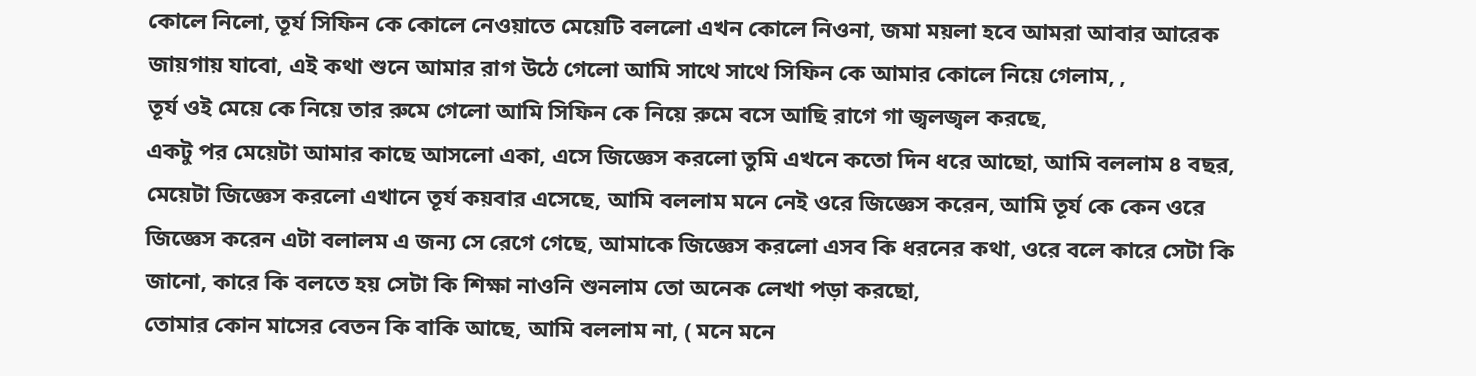কোলে নিলো, তূর্য সিফিন কে কোলে নেওয়াতে মেয়েটি বললো এখন কোলে নিওনা, জমা ময়লা হবে আমরা আবার আরেক জায়গায় যাবো, এই কথা শুনে আমার রাগ উঠে গেলো আমি সাথে সাথে সিফিন কে আমার কোলে নিয়ে গেলাম, ,
তূর্য ওই মেয়ে কে নিয়ে তার রুমে গেলো আমি সিফিন কে নিয়ে রুমে বসে আছি রাগে গা জ্বলজ্বল করছে,
একটু পর মেয়েটা আমার কাছে আসলো একা, এসে জিজ্ঞেস করলো তুমি এখনে কতো দিন ধরে আছো, আমি বললাম ৪ বছর, মেয়েটা জিজ্ঞেস করলো এখানে তূর্য কয়বার এসেছে, আমি বললাম মনে নেই ওরে জিজ্ঞেস করেন, আমি তূর্য কে কেন ওরে জিজ্ঞেস করেন এটা বলালম এ জন্য সে রেগে গেছে, আমাকে জিজ্ঞেস করলো এসব কি ধরনের কথা, ওরে বলে কারে সেটা কি জানো, কারে কি বলতে হয় সেটা কি শিক্ষা নাওনি শুনলাম তো অনেক লেখা পড়া করছো,
তোমার কোন মাসের বেতন কি বাকি আছে, আমি বললাম না, ( মনে মনে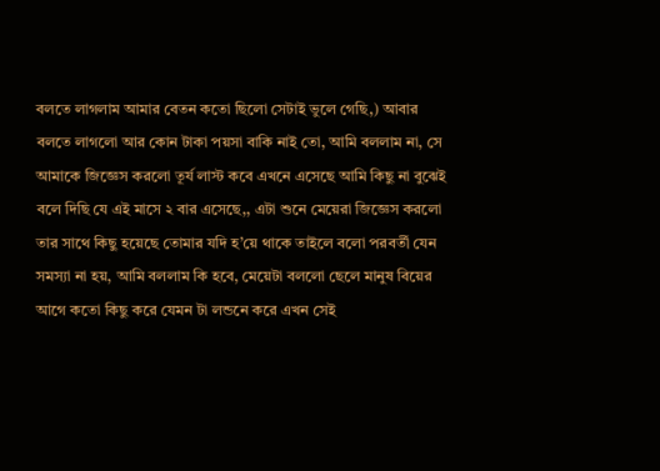বলতে লাগলাম আমার বেতন কতো ছিলো সেটাই ভুলে গেছি,) আবার বলতে লাগলো আর কোন টাকা পয়সা বাকি নাই তো, আমি বললাম না, সে আমাকে জিজ্ঞেস করলো তূর্য লাস্ট কবে এখনে এসেছে আমি কিছু না বুঝেই বলে দিছি যে এই মাসে ২ বার এসেছে,, এটা শুনে মেয়েরা জিজ্ঞেস করলো তার সাথে কিছু হয়েছে তোমার যদি হ’য়ে থাকে তাইলে বলো পরবর্তী যেন সমস্যা না হয়, আমি বললাম কি হবে, মেয়েটা বললো ছেলে মানুষ বিয়ের আগে কতো কিছু করে যেমন টা লন্ডনে করে এখন সেই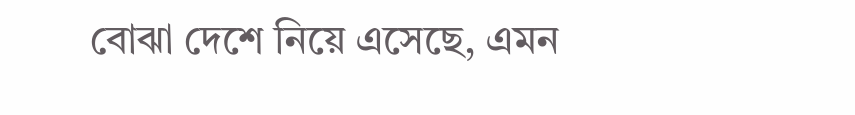বোঝা দেশে নিয়ে এসেছে, এমন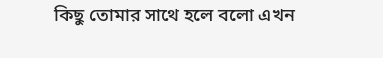কিছু তোমার সাথে হলে বলো এখন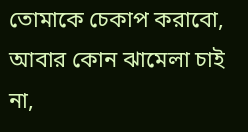তোমাকে চেকাপ করাবো, আবার কোন ঝামেলা চাই না,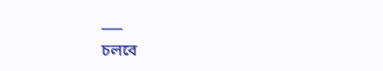___
চলবে